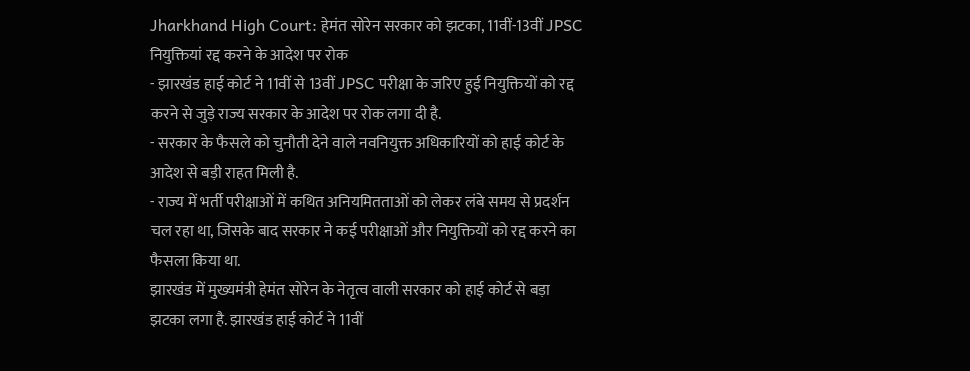Jharkhand High Court: हेमंत सोरेन सरकार को झटका, 11वीं-13वीं JPSC नियुक्तियां रद्द करने के आदेश पर रोक
- झारखंड हाई कोर्ट ने 11वीं से 13वीं JPSC परीक्षा के जरिए हुई नियुक्तियों को रद्द करने से जुड़े राज्य सरकार के आदेश पर रोक लगा दी है.
- सरकार के फैसले को चुनौती देने वाले नवनियुक्त अधिकारियों को हाई कोर्ट के आदेश से बड़ी राहत मिली है.
- राज्य में भर्ती परीक्षाओं में कथित अनियमितताओं को लेकर लंबे समय से प्रदर्शन चल रहा था, जिसके बाद सरकार ने कई परीक्षाओं और नियुक्तियों को रद्द करने का फैसला किया था.
झारखंड में मुख्यमंत्री हेमंत सोरेन के नेतृत्व वाली सरकार को हाई कोर्ट से बड़ा झटका लगा है. झारखंड हाई कोर्ट ने 11वीं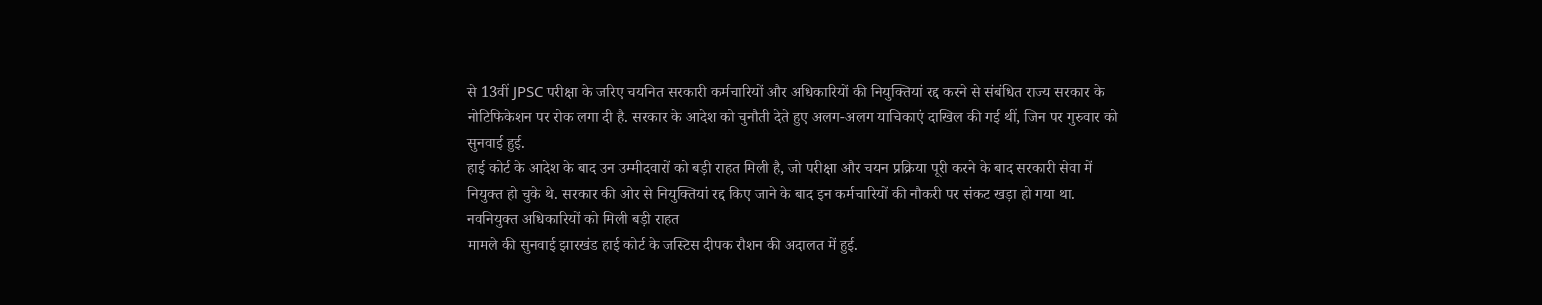से 13वीं JPSC परीक्षा के जरिए चयनित सरकारी कर्मचारियों और अधिकारियों की नियुक्तियां रद्द करने से संबंधित राज्य सरकार के नोटिफिकेशन पर रोक लगा दी है. सरकार के आदेश को चुनौती देते हुए अलग-अलग याचिकाएं दाखिल की गई थीं, जिन पर गुरुवार को सुनवाई हुई.
हाई कोर्ट के आदेश के बाद उन उम्मीदवारों को बड़ी राहत मिली है, जो परीक्षा और चयन प्रक्रिया पूरी करने के बाद सरकारी सेवा में नियुक्त हो चुके थे. सरकार की ओर से नियुक्तियां रद्द किए जाने के बाद इन कर्मचारियों की नौकरी पर संकट खड़ा हो गया था.
नवनियुक्त अधिकारियों को मिली बड़ी राहत
मामले की सुनवाई झारखंड हाई कोर्ट के जस्टिस दीपक रौशन की अदालत में हुई.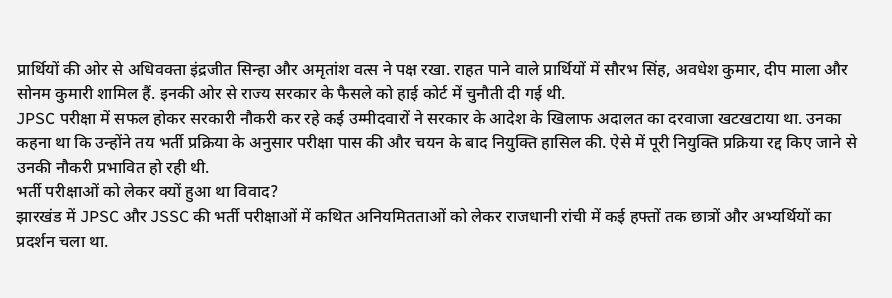प्रार्थियों की ओर से अधिवक्ता इंद्रजीत सिन्हा और अमृतांश वत्स ने पक्ष रखा. राहत पाने वाले प्रार्थियों में सौरभ सिंह, अवधेश कुमार, दीप माला और सोनम कुमारी शामिल हैं. इनकी ओर से राज्य सरकार के फैसले को हाई कोर्ट में चुनौती दी गई थी.
JPSC परीक्षा में सफल होकर सरकारी नौकरी कर रहे कई उम्मीदवारों ने सरकार के आदेश के खिलाफ अदालत का दरवाजा खटखटाया था. उनका कहना था कि उन्होंने तय भर्ती प्रक्रिया के अनुसार परीक्षा पास की और चयन के बाद नियुक्ति हासिल की. ऐसे में पूरी नियुक्ति प्रक्रिया रद्द किए जाने से उनकी नौकरी प्रभावित हो रही थी.
भर्ती परीक्षाओं को लेकर क्यों हुआ था विवाद?
झारखंड में JPSC और JSSC की भर्ती परीक्षाओं में कथित अनियमितताओं को लेकर राजधानी रांची में कई हफ्तों तक छात्रों और अभ्यर्थियों का प्रदर्शन चला था.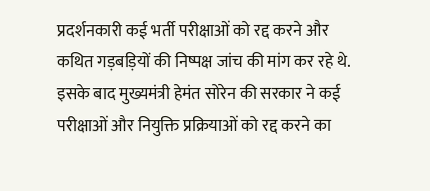प्रदर्शनकारी कई भर्ती परीक्षाओं को रद्द करने और कथित गड़बड़ियों की निष्पक्ष जांच की मांग कर रहे थे.
इसके बाद मुख्यमंत्री हेमंत सोरेन की सरकार ने कई परीक्षाओं और नियुक्ति प्रक्रियाओं को रद्द करने का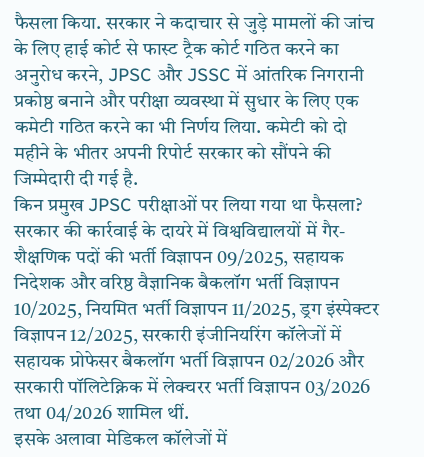फैसला किया. सरकार ने कदाचार से जुड़े मामलों की जांच के लिए हाई कोर्ट से फास्ट ट्रैक कोर्ट गठित करने का अनुरोध करने, JPSC और JSSC में आंतरिक निगरानी प्रकोष्ठ बनाने और परीक्षा व्यवस्था में सुधार के लिए एक कमेटी गठित करने का भी निर्णय लिया. कमेटी को दो महीने के भीतर अपनी रिपोर्ट सरकार को सौंपने की जिम्मेदारी दी गई है.
किन प्रमुख JPSC परीक्षाओं पर लिया गया था फैसला?
सरकार की कार्रवाई के दायरे में विश्वविद्यालयों में गैर-शैक्षणिक पदों की भर्ती विज्ञापन 09/2025, सहायक निदेशक और वरिष्ठ वैज्ञानिक बैकलॉग भर्ती विज्ञापन 10/2025, नियमित भर्ती विज्ञापन 11/2025, ड्रग इंस्पेक्टर विज्ञापन 12/2025, सरकारी इंजीनियरिंग कॉलेजों में सहायक प्रोफेसर बैकलॉग भर्ती विज्ञापन 02/2026 और सरकारी पॉलिटेक्निक में लेक्चरर भर्ती विज्ञापन 03/2026 तथा 04/2026 शामिल थीं.
इसके अलावा मेडिकल कॉलेजों में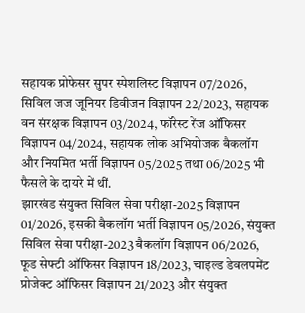सहायक प्रोफेसर सुपर स्पेशलिस्ट विज्ञापन 07/2026, सिविल जज जूनियर डिवीजन विज्ञापन 22/2023, सहायक वन संरक्षक विज्ञापन 03/2024, फॉरेस्ट रेंज ऑफिसर विज्ञापन 04/2024, सहायक लोक अभियोजक बैकलॉग और नियमित भर्ती विज्ञापन 05/2025 तथा 06/2025 भी फैसले के दायरे में थीं.
झारखंड संयुक्त सिविल सेवा परीक्षा-2025 विज्ञापन 01/2026, इसकी बैकलॉग भर्ती विज्ञापन 05/2026, संयुक्त सिविल सेवा परीक्षा-2023 बैकलॉग विज्ञापन 06/2026, फूड सेफ्टी ऑफिसर विज्ञापन 18/2023, चाइल्ड डेवलपमेंट प्रोजेक्ट ऑफिसर विज्ञापन 21/2023 और संयुक्त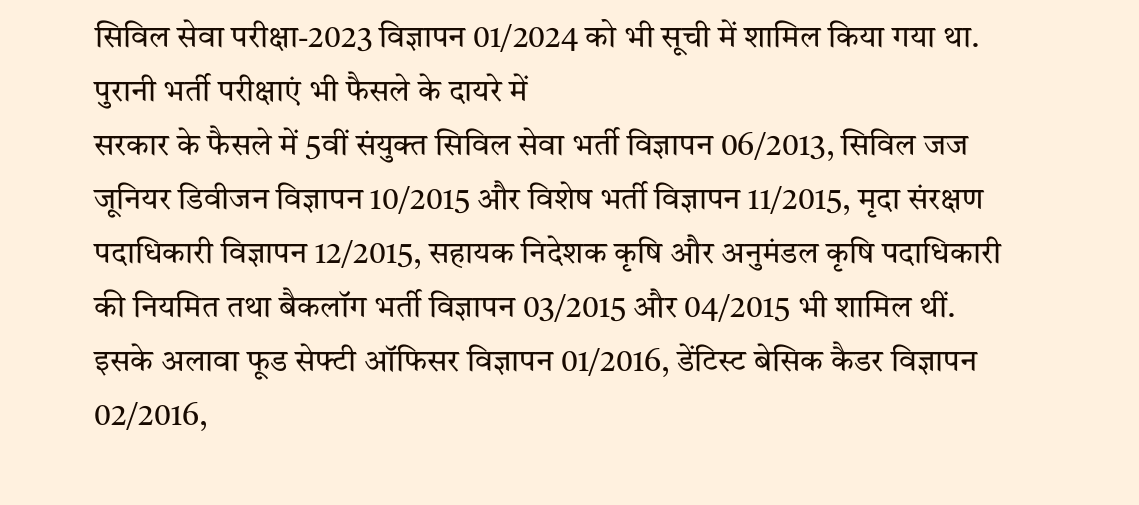सिविल सेवा परीक्षा-2023 विज्ञापन 01/2024 को भी सूची में शामिल किया गया था.
पुरानी भर्ती परीक्षाएं भी फैसले के दायरे में
सरकार के फैसले में 5वीं संयुक्त सिविल सेवा भर्ती विज्ञापन 06/2013, सिविल जज जूनियर डिवीजन विज्ञापन 10/2015 और विशेष भर्ती विज्ञापन 11/2015, मृदा संरक्षण पदाधिकारी विज्ञापन 12/2015, सहायक निदेशक कृषि और अनुमंडल कृषि पदाधिकारी की नियमित तथा बैकलॉग भर्ती विज्ञापन 03/2015 और 04/2015 भी शामिल थीं.
इसके अलावा फूड सेफ्टी ऑफिसर विज्ञापन 01/2016, डेंटिस्ट बेसिक कैडर विज्ञापन 02/2016,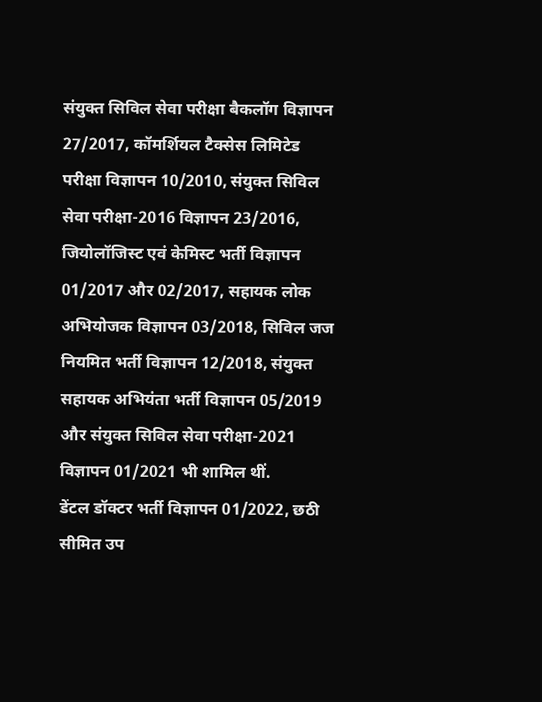संयुक्त सिविल सेवा परीक्षा बैकलॉग विज्ञापन 27/2017, कॉमर्शियल टैक्सेस लिमिटेड परीक्षा विज्ञापन 10/2010, संयुक्त सिविल सेवा परीक्षा-2016 विज्ञापन 23/2016, जियोलॉजिस्ट एवं केमिस्ट भर्ती विज्ञापन 01/2017 और 02/2017, सहायक लोक अभियोजक विज्ञापन 03/2018, सिविल जज नियमित भर्ती विज्ञापन 12/2018, संयुक्त सहायक अभियंता भर्ती विज्ञापन 05/2019 और संयुक्त सिविल सेवा परीक्षा-2021 विज्ञापन 01/2021 भी शामिल थीं.
डेंटल डॉक्टर भर्ती विज्ञापन 01/2022, छठी सीमित उप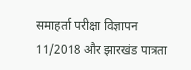समाहर्ता परीक्षा विज्ञापन 11/2018 और झारखंड पात्रता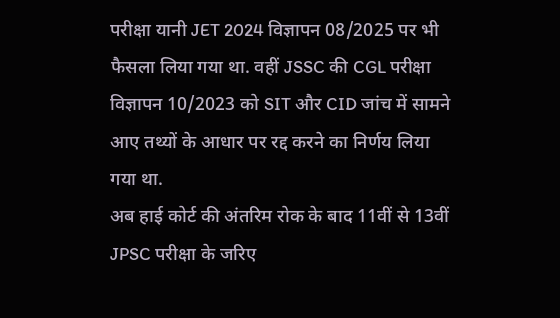परीक्षा यानी JET 2024 विज्ञापन 08/2025 पर भी फैसला लिया गया था. वहीं JSSC की CGL परीक्षा विज्ञापन 10/2023 को SIT और CID जांच में सामने आए तथ्यों के आधार पर रद्द करने का निर्णय लिया गया था.
अब हाई कोर्ट की अंतरिम रोक के बाद 11वीं से 13वीं JPSC परीक्षा के जरिए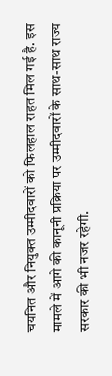चयनित और नियुक्त उम्मीदवारों को फिलहाल राहत मिल गई है. इस मामले में आगे की कानूनी प्रक्रिया पर उम्मीदवारों के साथ-साथ राज्य सरकार की भी नजर रहेगी.